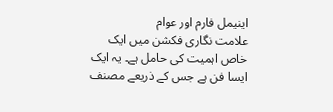اینیمل فارم اور عوام
علامت نگاری فکشن میں ایک خاص اہمیت کی حامل ہے۔ یہ ایک ایسا فن ہے جس کے ذریعے مصنف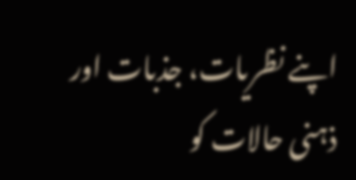اپنے نظریات، جذبات اور ذہنی حالات کو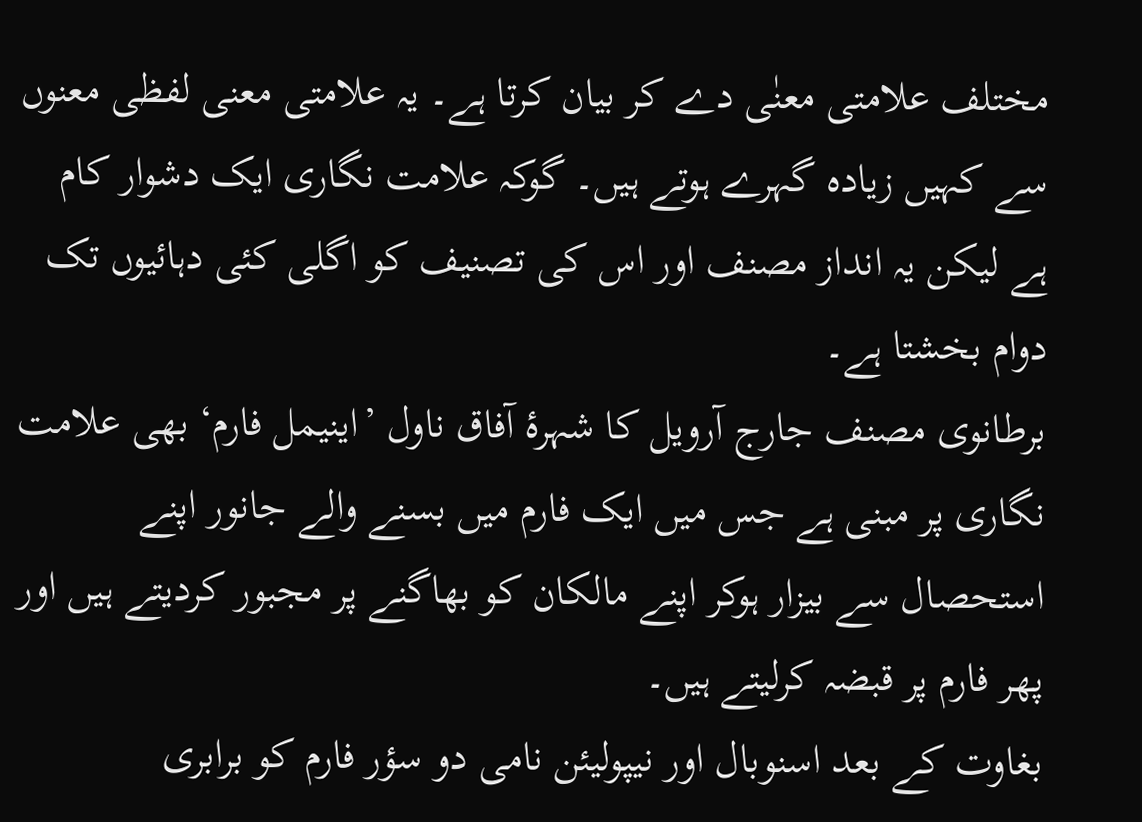مختلف علامتی معنٰی دے کر بیان کرتا ہے۔ یہ علامتی معنی لفظی معنوں سے کہیں زیادہ گہرے ہوتے ہیں۔ گوکہ علامت نگاری ایک دشوار کام ہے لیکن یہ انداز مصنف اور اس کی تصنیف کو اگلی کئی دہائیوں تک دوام بخشتا ہے۔
برطانوی مصنف جارج آرویل کا شہرۂ آفاق ناول ’اینیمل فارم‘ بھی علامت نگاری پر مبنی ہے جس میں ایک فارم میں بسنے والے جانور اپنے استحصال سے بیزار ہوکر اپنے مالکان کو بھاگنے پر مجبور کردیتے ہیں اور پھر فارم پر قبضہ کرلیتے ہیں۔
بغاوت کے بعد اسنوبال اور نیپولیئن نامی دو سؤر فارم کو برابری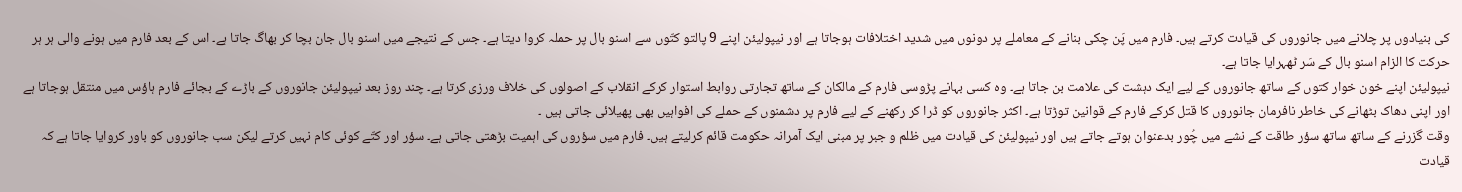کی بنیادوں پر چلانے میں جانوروں کی قیادت کرتے ہیں۔ فارم میں پَن چکی بنانے کے معاملے پر دونوں میں شدید اختلافات ہوجاتا ہے اور نیپولیئن اپنے 9 پالتو کتّوں سے اسنو بال پر حملہ کروا دیتا ہے۔ جس کے نتیجے میں اسنو بال جان بچا کر بھاگ جاتا ہے۔ اس کے بعد فارم میں ہونے والی ہر ہر حرکت کا الزام اسنو بال کے سَر ٹھہرایا جاتا ہے۔
نیپولیئن اپنے خون خوار کتوں کے ساتھ جانوروں کے لیے ایک دہشت کی علامت بن جاتا ہے۔ وہ کسی بہانے پڑوسی فارم کے مالکان کے ساتھ تجارتی روابط استوار کرکے انقلاب کے اصولوں کی خلاف ورزی کرتا ہے۔ چند روز بعد نیپولیئن جانوروں کے باڑے کے بجائے فارم ہاؤس میں منتقل ہوجاتا ہے اور اپنی دھاک بٹھانے کی خاطر نافرمان جانوروں کا قتل کرکے فارم کے قوانین توڑتا ہے۔ اکثر جانوروں کو ڈرا کر رکھنے کے لیے فارم پر دشمنوں کے حملے کی افواہیں بھی پھیلائی جاتی ہیں ۔
وقت گزرنے کے ساتھ ساتھ سؤر طاقت کے نشے میں چُور بدعنوان ہوتے جاتے ہیں اور نیپولیئن کی قیادت میں ظلم و جبر پر مبنی ایک آمرانہ حکومت قائم کرلیتے ہیں۔ فارم میں سؤروں کی اہمیت بڑھتی جاتی ہے۔ سؤر اور کتّے کوئی کام نہیں کرتے لیکن سب جانوروں کو باور کروایا جاتا ہے کہ قیادت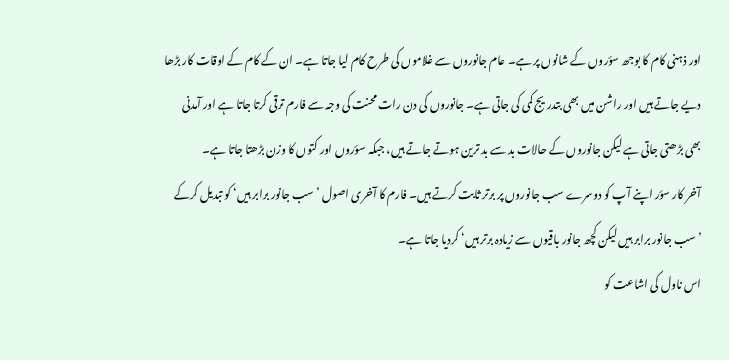اور ذہنی کام کا بوجھ سؤروں کے شانوں پر ہے۔ عام جانوروں سے غلاموں کی طرح کام لیا جاتا ہے۔ ان کے کام کے اوقات کار بڑھا دیے جاتے ہیں اور راشن میں بھی بتدریج کمی کی جاتی ہے۔ جانوروں کی دن رات محنت کی وجہ سے فارم ترقی کرتا جاتا ہے اور آمدنی بھی بڑھتی جاتی ہے لیکن جانوروں کے حالات بد سے بد ترین ہوتے جاتے ہیں، جبکہ سؤروں اور کتوں کا وزن بڑھتا جاتا ہے۔
آخر کار سؤر اپنے آپ کو دوسرے سب جانوروں پر برتر ثابت کرتے ہیں۔ فارم کا آخری اصول ’سب جانور برابر ہیں‘ کو تبدیل کرکے ’سب جانور برابر ہیں لیکن کچھ جانور باقیوں سے زیادہ برتر ہیں‘ کردیا جاتا ہے۔
اس ناول کی اشاعت کو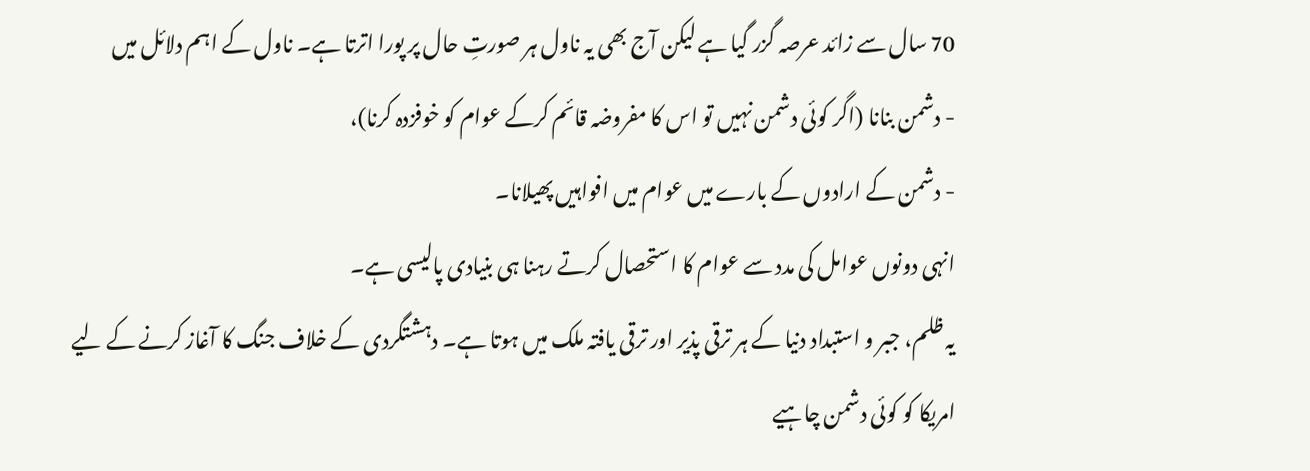70 سال سے زائد عرصہ گزر گیا ہے لیکن آج بھی یہ ناول ہر صورتِ حال پر پورا اترتا ہے۔ ناول کے اہم دلائل میں
- دشمن بنانا (اگر کوئی دشمن نہیں تو اس کا مفروضہ قائم کرکے عوام کو خوفزدہ کرنا)،
- دشمن کے ارادوں کے بارے میں عوام میں افواہیں پھیلانا۔
انہی دونوں عوامل کی مدد سے عوام کا استحصال کرتے رہنا ہی بنیادی پالیسی ہے۔
یہ ظلم، جبر و استبداد دنیا کے ہر ترقی پذیر اور ترقی یافتہ ملک میں ہوتا ہے۔ دہشتگردی کے خلاف جنگ کا آغاز کرنے کے لیے امریکا کو کوئی دشمن چاہیے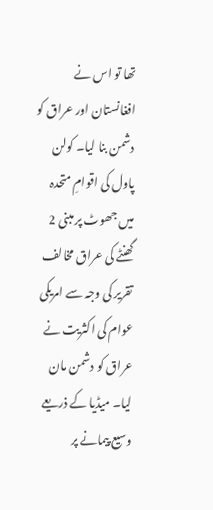تھا تو اس نے افغانستان اور عراق کو دشمن بنا لیا۔ کولن پاول کی اقوامِ متحدہ میں جھوٹ پر مبنی 2 گھنٹے کی عراق مخالف تقریر کی وجہ سے امریکی عوام کی اکثریت نے عراق کو دشمن مان لیا۔ میڈیا کے ذریعے وسیع پیمانے پر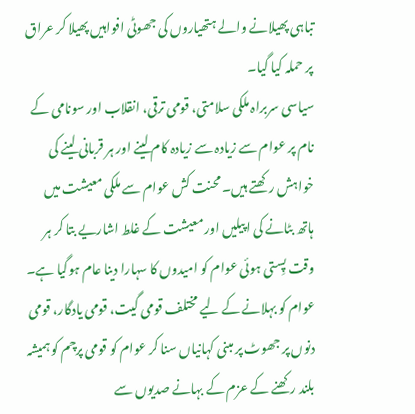تباہی پھیلانے والے ہتھیاروں کی جھوٹی افواہیں پھیلا کر عراق پر حملہ کیا گیا۔
سیاسی سربراہ ملکی سلامتی، قومی ترقی، انقلاب اور سونامی کے نام پر عوام سے زیادہ سے زیادہ کام لینے اور ہر قربانی لینے کی خواہش رکھتے ہیں۔ محنت کش عوام سے ملکی معیشت میں ہاتھ بٹانے کی اپیلیں اور معیشت کے غلط اشاریے بتا کر ہر وقت پِستی ہوئی عوام کو امیدوں کا سہارا دینا عام ہوگیا ہے۔ عوام کو بہلانے کے لیے مختلف قومی گیت، قومی یادگار، قومی دنوں پر جھوٹ پر مبنی کہانیاں سنا کر عوام کو قومی پرچم کو ہمیشہ بلند رکھنے کے عزم کے بہانے صدیوں سے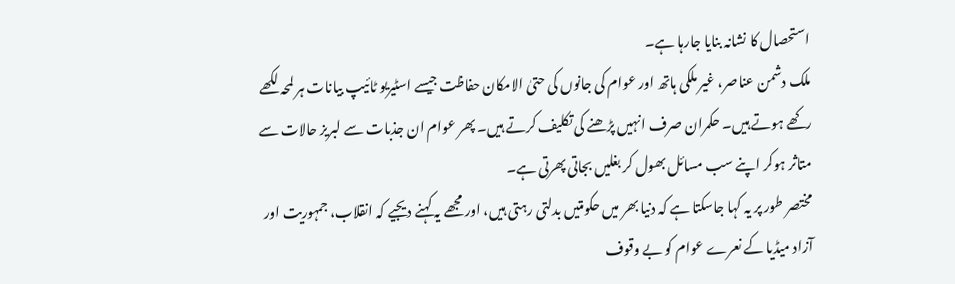استحصال کا نشانہ بنایا جارہا ہے۔
ملک دشمن عناصر، غیر ملکی ہاتھ اور عوام کی جانوں کی حتیٰ الامکان حفاظت جیسے اسٹیریو ٹائیپ بیانات ہر لمحہ لکھے رکھے ہوتے ہیں۔ حکمران صرف انہیں پڑھنے کی تکلیف کرتے ہیں۔ پھر عوام ان جذبات سے لبریز حالات سے متاثر ہوکر اپنے سب مسائل بھول کر بغلیں بجاتی پھرتی ہے۔
مختصر طور پر یہ کہا جاسکتا ہے کہ دنیا بھر میں حکومتیں بدلتی رہتی ہیں، اور مجھے یہ کہنے دیجیے کہ انقلاب، جمہوریت اور آزاد میڈیا کے نعرے عوام کو بے وقوف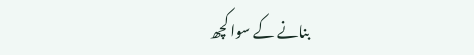بنانے کے سوا کچھ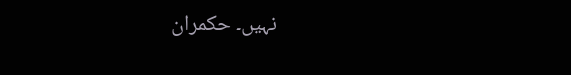نہیں۔ حکمران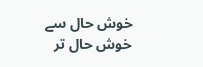خوش حال سے خوش حال تر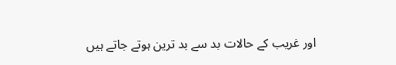اور غریب کے حالات بد سے بد ترین ہوتے جاتے ہیں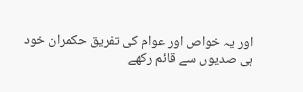اور یہ خواص اور عوام کی تفریق حکمران خود ہی صدیوں سے قائم رکھے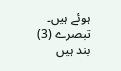ہوئے ہیں۔
تبصرے (3) بند ہیں